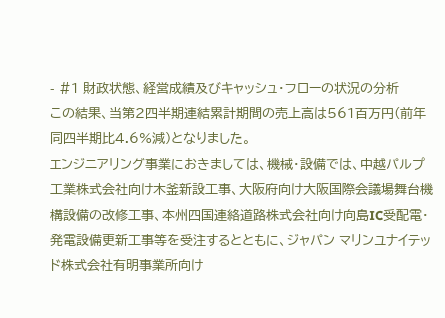- #1 財政状態、経営成績及びキャッシュ・フローの状況の分析
この結果、当第2四半期連結累計期間の売上高は561百万円(前年同四半期比4.6%減)となりました。
エンジニアリング事業におきましては、機械・設備では、中越パルプ工業株式会社向け木釜新設工事、大阪府向け大阪国際会議場舞台機構設備の改修工事、本州四国連絡道路株式会社向け向島IC受配電・発電設備更新工事等を受注するとともに、ジャパン マリンユナイテッド株式会社有明事業所向け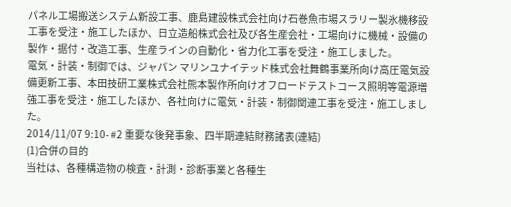パネル工場搬送システム新設工事、鹿島建設株式会社向け石巻魚市場スラリー製氷機移設工事を受注・施工したほか、日立造船株式会社及び各生産会社・工場向けに機械・設備の製作・据付・改造工事、生産ラインの自動化・省力化工事を受注・施工しました。
電気・計装・制御では、ジャパン マリンユナイテッド株式会社舞鶴事業所向け高圧電気設備更新工事、本田技研工業株式会社熊本製作所向けオフロードテストコース照明等電源増強工事を受注・施工したほか、各社向けに電気・計装・制御関連工事を受注・施工しました。
2014/11/07 9:10- #2 重要な後発事象、四半期連結財務諸表(連結)
(1)合併の目的
当社は、各種構造物の検査・計測・診断事業と各種生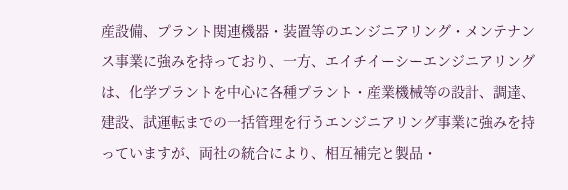産設備、プラント関連機器・装置等のエンジニアリング・メンテナンス事業に強みを持っており、一方、エイチイーシーエンジニアリングは、化学プラントを中心に各種プラント・産業機械等の設計、調達、建設、試運転までの一括管理を行うエンジニアリング事業に強みを持っていますが、両社の統合により、相互補完と製品・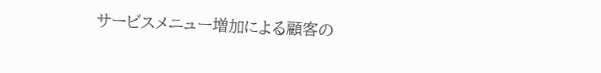サービスメニュー増加による顧客の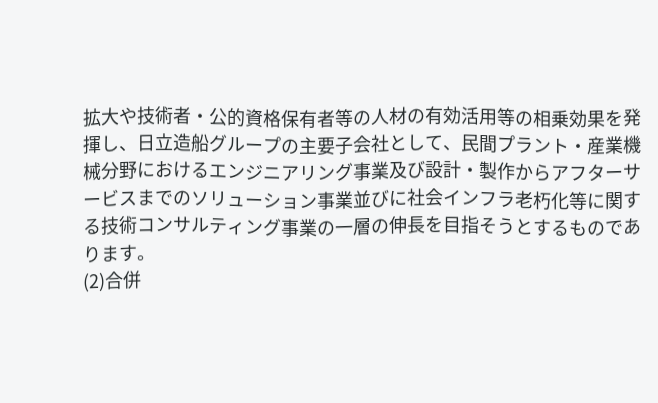拡大や技術者・公的資格保有者等の人材の有効活用等の相乗効果を発揮し、日立造船グループの主要子会社として、民間プラント・産業機械分野におけるエンジニアリング事業及び設計・製作からアフターサービスまでのソリューション事業並びに社会インフラ老朽化等に関する技術コンサルティング事業の一層の伸長を目指そうとするものであります。
(2)合併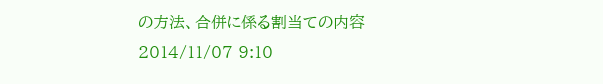の方法、合併に係る割当ての内容
2014/11/07 9:10